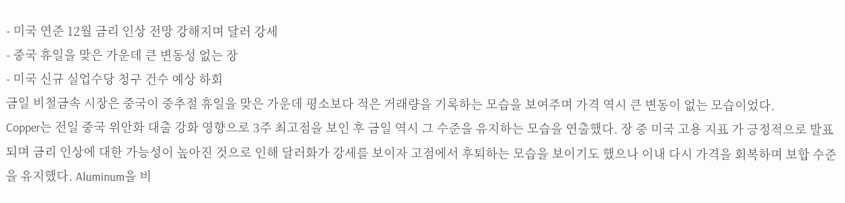- 미국 연준 12월 금리 인상 전망 강해지며 달러 강세
- 중국 휴일을 맞은 가운데 큰 변동성 없는 장
- 미국 신규 실업수당 청구 건수 예상 하회
금일 비철금속 시장은 중국이 중추절 휴일을 맞은 가운데 평소보다 적은 거래량을 기록하는 모습을 보여주며 가격 역시 큰 변동이 없는 모습이었다.
Copper는 전일 중국 위안화 대출 강화 영향으로 3주 최고점을 보인 후 금일 역시 그 수준을 유지하는 모습을 연출했다. 장 중 미국 고용 지표 가 긍정적으로 발표되며 금리 인상에 대한 가능성이 높아진 것으로 인해 달러화가 강세를 보이자 고점에서 후퇴하는 모습을 보이기도 했으나 이내 다시 가격을 회복하며 보합 수준을 유지했다. Aluminum을 비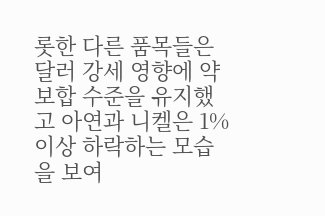롯한 다른 품목들은 달러 강세 영향에 약보합 수준을 유지했고 아연과 니켈은 1% 이상 하락하는 모습을 보여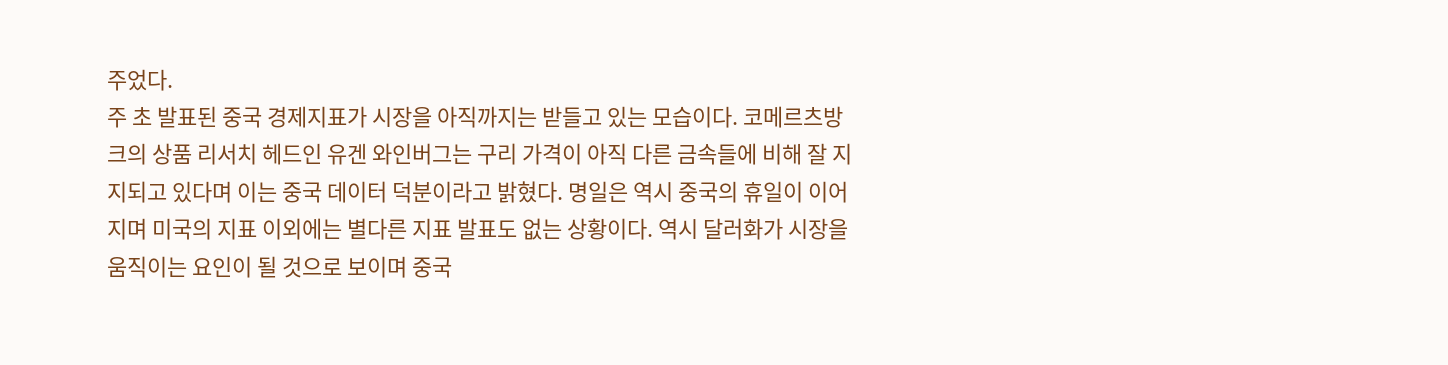주었다.
주 초 발표된 중국 경제지표가 시장을 아직까지는 받들고 있는 모습이다. 코메르츠방크의 상품 리서치 헤드인 유겐 와인버그는 구리 가격이 아직 다른 금속들에 비해 잘 지지되고 있다며 이는 중국 데이터 덕분이라고 밝혔다. 명일은 역시 중국의 휴일이 이어지며 미국의 지표 이외에는 별다른 지표 발표도 없는 상황이다. 역시 달러화가 시장을 움직이는 요인이 될 것으로 보이며 중국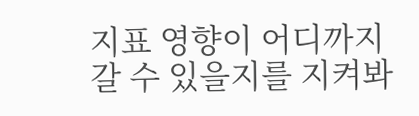지표 영향이 어디까지 갈 수 있을지를 지켜봐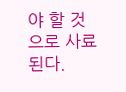야 할 것으로 사료된다.